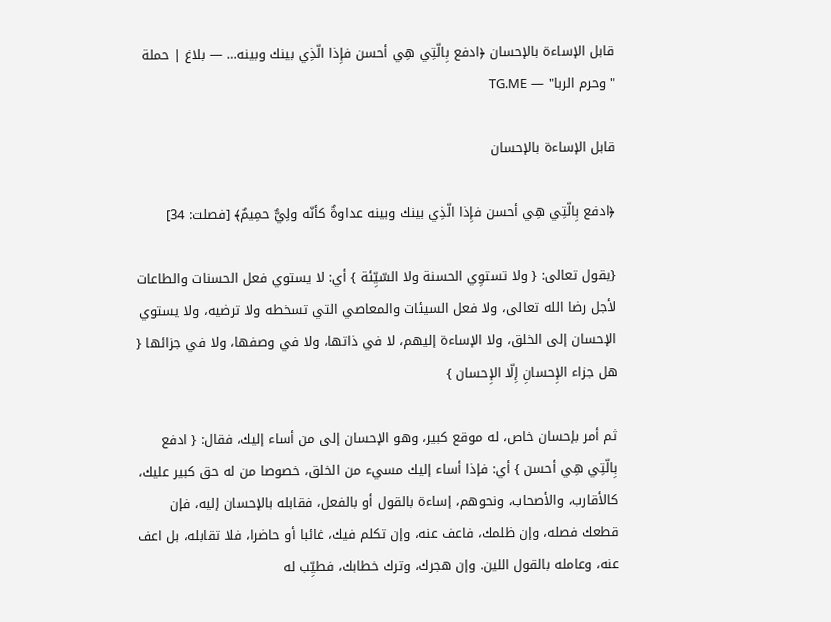قابل الإساءة بالإحسان ﴿ادفع بِالّتِي هِي أحسن فإِذا الّذِي بينك وبينه… — بلاغ | حملة "وحرم الربا" — TG.ME

قابل الإساءة بالإحسان

﴿ادفع بِالّتِي هِي أحسن فإِذا الّذِي بينك وبينه عداوةٌ كأنّه ولِيٌّ حمِيمٌ﴾ [فصلت: 34]

{يقول تعالى: { ولا تستوِي الحسنة ولا السّيِّئة } أي: لا يستوي فعل الحسنات والطاعات لأجل رضا الله تعالى، ولا فعل السيئات والمعاصي التي تسخطه ولا ترضيه، ولا يستوي الإحسان إلى الخلق، ولا الإساءة إليهم، لا في ذاتها، ولا في وصفها، ولا في جزائها { هل جزاء الإِحسانِ إِلّا الإِحسان }

ثم أمر بإحسان خاص، له موقع كبير، وهو الإحسان إلى من أساء إليك، فقال: { ادفع بِالّتِي هِي أحسن } أي: فإذا أساء إليك مسيء من الخلق، خصوصا من له حق كبير عليك، كالأقارب، والأصحاب، ونحوهم، إساءة بالقول أو بالفعل، فقابله بالإحسان إليه، فإن قطعك فصله، وإن ظلمك، فاعف عنه، وإن تكلم فيك، غائبا أو حاضرا، فلا تقابله، بل اعف عنه، وعامله بالقول اللين. وإن هجرك، وترك خطابك، فطيِّب له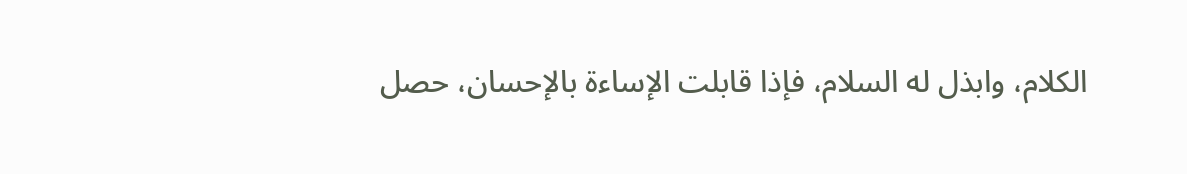الكلام، وابذل له السلام، فإذا قابلت الإساءة بالإحسان، حصل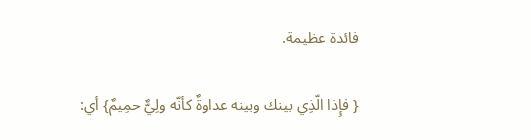فائدة عظيمة.

{ فإِذا الّذِي بينك وبينه عداوةٌ كأنّه ولِيٌّ حمِيمٌ} أي: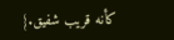كأنه قريب شفيق.}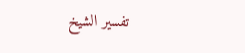تفسير الشيخ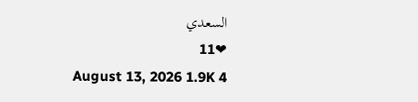السعدي
❤11
August 13, 2026 1.9K 4